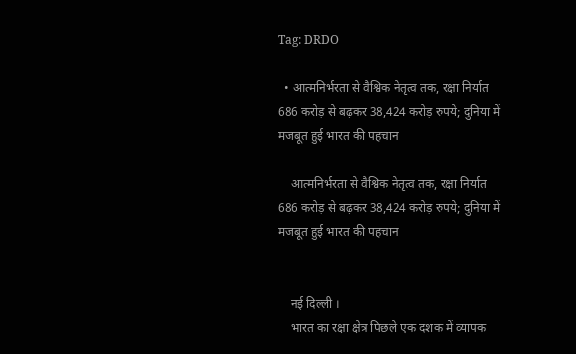Tag: DRDO

  • आत्मनिर्भरता से वैश्विक नेतृत्व तक, रक्षा निर्यात 686 करोड़ से बढ़कर 38,424 करोड़ रुपये; दुनिया में मजबूत हुई भारत की पहचान

    आत्मनिर्भरता से वैश्विक नेतृत्व तक, रक्षा निर्यात 686 करोड़ से बढ़कर 38,424 करोड़ रुपये; दुनिया में मजबूत हुई भारत की पहचान


    नई दिल्ली ।
    भारत का रक्षा क्षेत्र पिछले एक दशक में व्यापक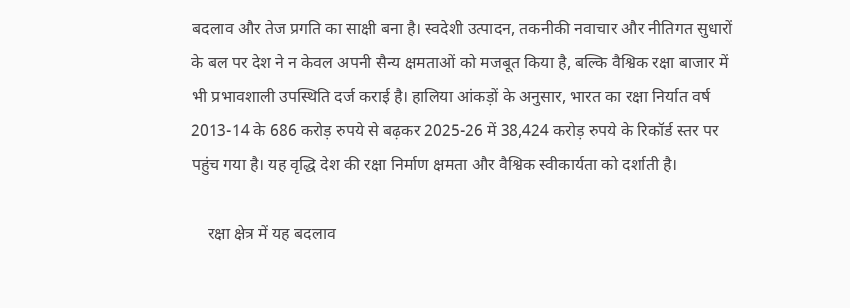बदलाव और तेज प्रगति का साक्षी बना है। स्वदेशी उत्पादन, तकनीकी नवाचार और नीतिगत सुधारों के बल पर देश ने न केवल अपनी सैन्य क्षमताओं को मजबूत किया है, बल्कि वैश्विक रक्षा बाजार में भी प्रभावशाली उपस्थिति दर्ज कराई है। हालिया आंकड़ों के अनुसार, भारत का रक्षा निर्यात वर्ष 2013-14 के 686 करोड़ रुपये से बढ़कर 2025-26 में 38,424 करोड़ रुपये के रिकॉर्ड स्तर पर पहुंच गया है। यह वृद्धि देश की रक्षा निर्माण क्षमता और वैश्विक स्वीकार्यता को दर्शाती है।

    रक्षा क्षेत्र में यह बदलाव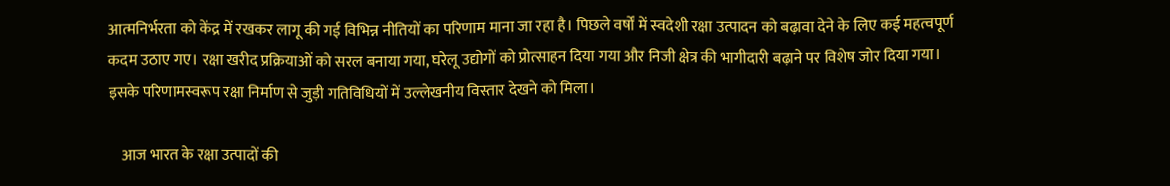आत्मनिर्भरता को केंद्र में रखकर लागू की गई विभिन्न नीतियों का परिणाम माना जा रहा है। पिछले वर्षों में स्वदेशी रक्षा उत्पादन को बढ़ावा देने के लिए कई महत्वपूर्ण कदम उठाए गए। रक्षा खरीद प्रक्रियाओं को सरल बनाया गया, घरेलू उद्योगों को प्रोत्साहन दिया गया और निजी क्षेत्र की भागीदारी बढ़ाने पर विशेष जोर दिया गया। इसके परिणामस्वरूप रक्षा निर्माण से जुड़ी गतिविधियों में उल्लेखनीय विस्तार देखने को मिला।

    आज भारत के रक्षा उत्पादों की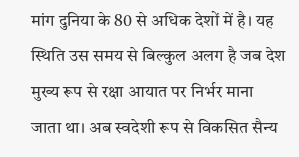मांग दुनिया के 80 से अधिक देशों में है। यह स्थिति उस समय से बिल्कुल अलग है जब देश मुख्य रूप से रक्षा आयात पर निर्भर माना जाता था। अब स्वदेशी रूप से विकसित सैन्य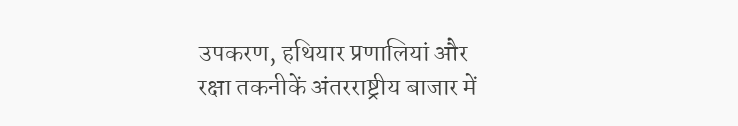उपकरण, हथियार प्रणालियां और रक्षा तकनीकें अंतरराष्ट्रीय बाजार में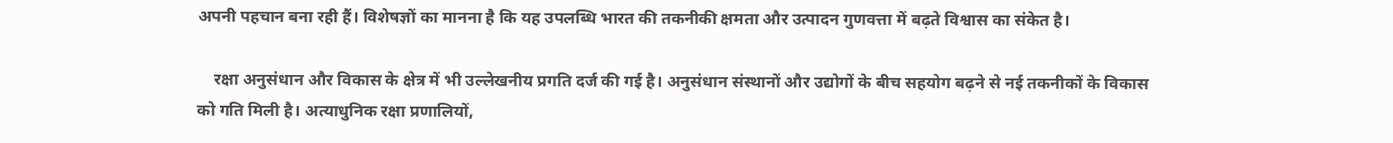अपनी पहचान बना रही हैं। विशेषज्ञों का मानना है कि यह उपलब्धि भारत की तकनीकी क्षमता और उत्पादन गुणवत्ता में बढ़ते विश्वास का संकेत है।

    रक्षा अनुसंधान और विकास के क्षेत्र में भी उल्लेखनीय प्रगति दर्ज की गई है। अनुसंधान संस्थानों और उद्योगों के बीच सहयोग बढ़ने से नई तकनीकों के विकास को गति मिली है। अत्याधुनिक रक्षा प्रणालियों,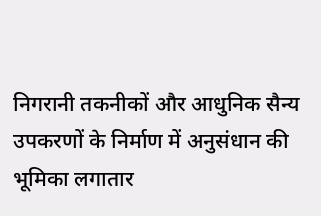निगरानी तकनीकों और आधुनिक सैन्य उपकरणों के निर्माण में अनुसंधान की भूमिका लगातार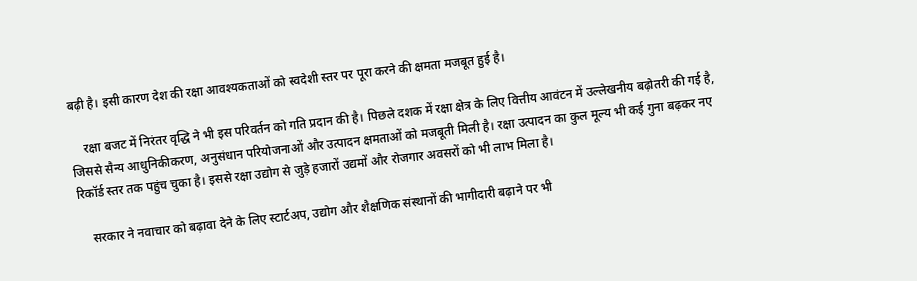बढ़ी है। इसी कारण देश की रक्षा आवश्यकताओं को स्वदेशी स्तर पर पूरा करने की क्षमता मजबूत हुई है।

    रक्षा बजट में निरंतर वृद्धि ने भी इस परिवर्तन को गति प्रदान की है। पिछले दशक में रक्षा क्षेत्र के लिए वित्तीय आवंटन में उल्लेखनीय बढ़ोतरी की गई है, जिससे सैन्य आधुनिकीकरण, अनुसंधान परियोजनाओं और उत्पादन क्षमताओं को मजबूती मिली है। रक्षा उत्पादन का कुल मूल्य भी कई गुना बढ़कर नए रिकॉर्ड स्तर तक पहुंच चुका है। इससे रक्षा उद्योग से जुड़े हजारों उद्यमों और रोजगार अवसरों को भी लाभ मिला है।

    सरकार ने नवाचार को बढ़ावा देने के लिए स्टार्टअप, उद्योग और शैक्षणिक संस्थानों की भागीदारी बढ़ाने पर भी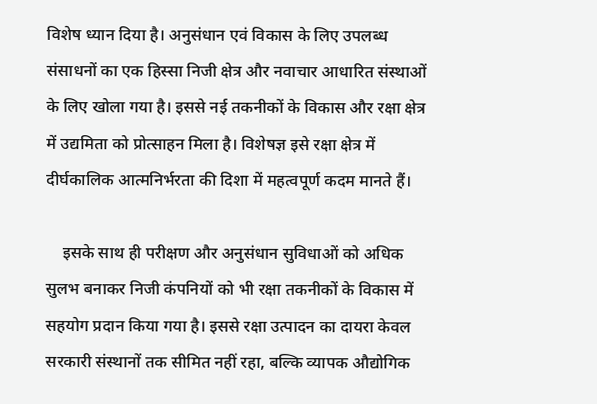विशेष ध्यान दिया है। अनुसंधान एवं विकास के लिए उपलब्ध संसाधनों का एक हिस्सा निजी क्षेत्र और नवाचार आधारित संस्थाओं के लिए खोला गया है। इससे नई तकनीकों के विकास और रक्षा क्षेत्र में उद्यमिता को प्रोत्साहन मिला है। विशेषज्ञ इसे रक्षा क्षेत्र में दीर्घकालिक आत्मनिर्भरता की दिशा में महत्वपूर्ण कदम मानते हैं।

    इसके साथ ही परीक्षण और अनुसंधान सुविधाओं को अधिक सुलभ बनाकर निजी कंपनियों को भी रक्षा तकनीकों के विकास में सहयोग प्रदान किया गया है। इससे रक्षा उत्पादन का दायरा केवल सरकारी संस्थानों तक सीमित नहीं रहा, बल्कि व्यापक औद्योगिक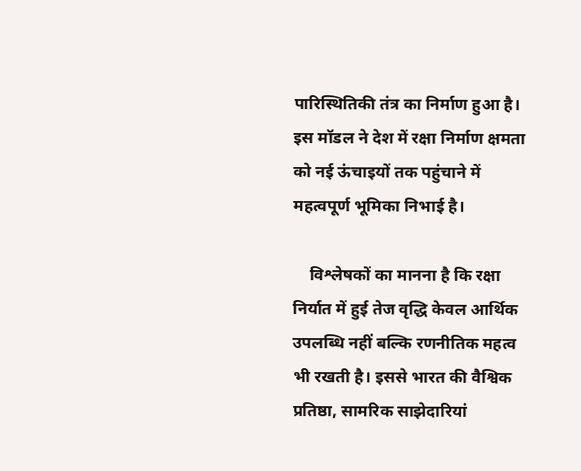पारिस्थितिकी तंत्र का निर्माण हुआ है। इस मॉडल ने देश में रक्षा निर्माण क्षमता को नई ऊंचाइयों तक पहुंचाने में महत्वपूर्ण भूमिका निभाई है।

    विश्लेषकों का मानना है कि रक्षा निर्यात में हुई तेज वृद्धि केवल आर्थिक उपलब्धि नहीं बल्कि रणनीतिक महत्व भी रखती है। इससे भारत की वैश्विक प्रतिष्ठा, सामरिक साझेदारियां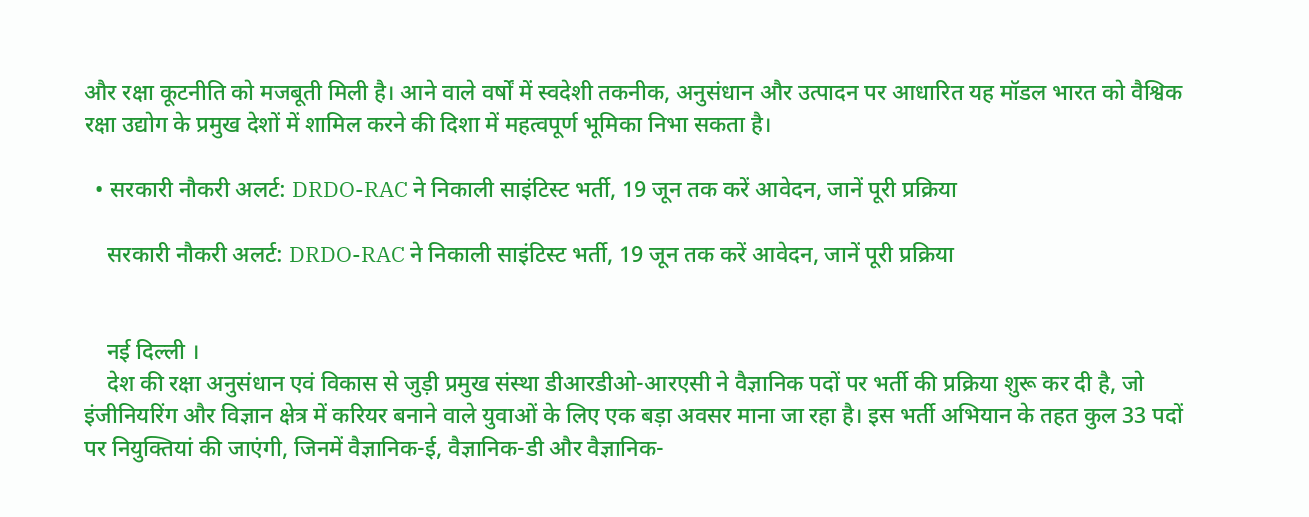और रक्षा कूटनीति को मजबूती मिली है। आने वाले वर्षों में स्वदेशी तकनीक, अनुसंधान और उत्पादन पर आधारित यह मॉडल भारत को वैश्विक रक्षा उद्योग के प्रमुख देशों में शामिल करने की दिशा में महत्वपूर्ण भूमिका निभा सकता है।

  • सरकारी नौकरी अलर्ट: DRDO-RAC ने निकाली साइंटिस्ट भर्ती, 19 जून तक करें आवेदन, जानें पूरी प्रक्रिया

    सरकारी नौकरी अलर्ट: DRDO-RAC ने निकाली साइंटिस्ट भर्ती, 19 जून तक करें आवेदन, जानें पूरी प्रक्रिया


    नई दिल्ली ।
    देश की रक्षा अनुसंधान एवं विकास से जुड़ी प्रमुख संस्था डीआरडीओ-आरएसी ने वैज्ञानिक पदों पर भर्ती की प्रक्रिया शुरू कर दी है, जो इंजीनियरिंग और विज्ञान क्षेत्र में करियर बनाने वाले युवाओं के लिए एक बड़ा अवसर माना जा रहा है। इस भर्ती अभियान के तहत कुल 33 पदों पर नियुक्तियां की जाएंगी, जिनमें वैज्ञानिक-ई, वैज्ञानिक-डी और वैज्ञानिक-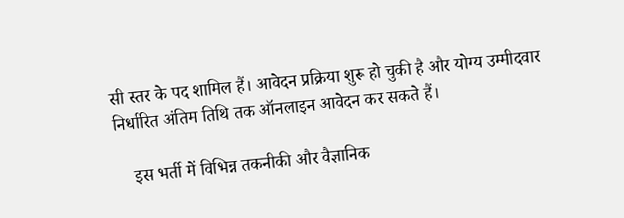सी स्तर के पद शामिल हैं। आवेदन प्रक्रिया शुरू हो चुकी है और योग्य उम्मीदवार निर्धारित अंतिम तिथि तक ऑनलाइन आवेदन कर सकते हैं।

    इस भर्ती में विभिन्न तकनीकी और वैज्ञानिक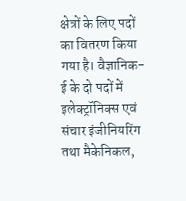क्षेत्रों के लिए पदों का वितरण किया गया है। वैज्ञानिक-ई के दो पदों में इलेक्ट्रॉनिक्स एवं संचार इंजीनियरिंग तथा मैकेनिकल,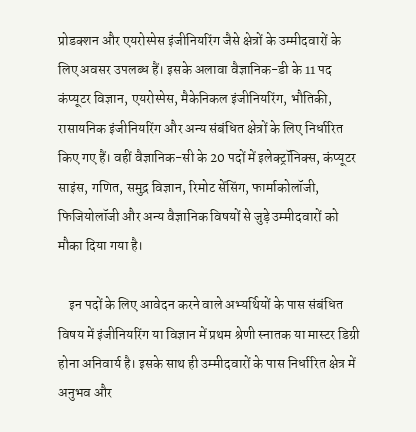प्रोडक्शन और एयरोस्पेस इंजीनियरिंग जैसे क्षेत्रों के उम्मीदवारों के लिए अवसर उपलब्ध हैं। इसके अलावा वैज्ञानिक-डी के 11 पद कंप्यूटर विज्ञान, एयरोस्पेस, मैकेनिकल इंजीनियरिंग, भौतिकी, रासायनिक इंजीनियरिंग और अन्य संबंधित क्षेत्रों के लिए निर्धारित किए गए हैं। वहीं वैज्ञानिक-सी के 20 पदों में इलेक्ट्रॉनिक्स, कंप्यूटर साइंस, गणित, समुद्र विज्ञान, रिमोट सेंसिंग, फार्माकोलॉजी, फिजियोलॉजी और अन्य वैज्ञानिक विषयों से जुड़े उम्मीदवारों को मौका दिया गया है।

    इन पदों के लिए आवेदन करने वाले अभ्यर्थियों के पास संबंधित विषय में इंजीनियरिंग या विज्ञान में प्रथम श्रेणी स्नातक या मास्टर डिग्री होना अनिवार्य है। इसके साथ ही उम्मीदवारों के पास निर्धारित क्षेत्र में अनुभव और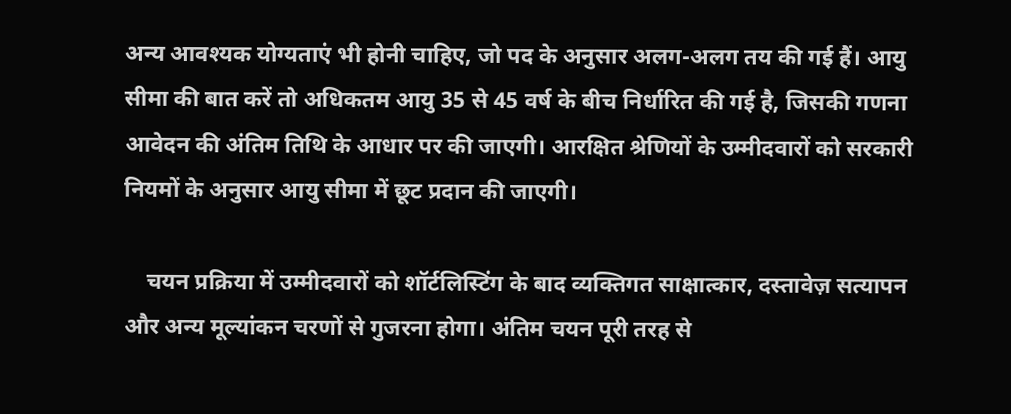अन्य आवश्यक योग्यताएं भी होनी चाहिए, जो पद के अनुसार अलग-अलग तय की गई हैं। आयु सीमा की बात करें तो अधिकतम आयु 35 से 45 वर्ष के बीच निर्धारित की गई है, जिसकी गणना आवेदन की अंतिम तिथि के आधार पर की जाएगी। आरक्षित श्रेणियों के उम्मीदवारों को सरकारी नियमों के अनुसार आयु सीमा में छूट प्रदान की जाएगी।

    चयन प्रक्रिया में उम्मीदवारों को शॉर्टलिस्टिंग के बाद व्यक्तिगत साक्षात्कार, दस्तावेज़ सत्यापन और अन्य मूल्यांकन चरणों से गुजरना होगा। अंतिम चयन पूरी तरह से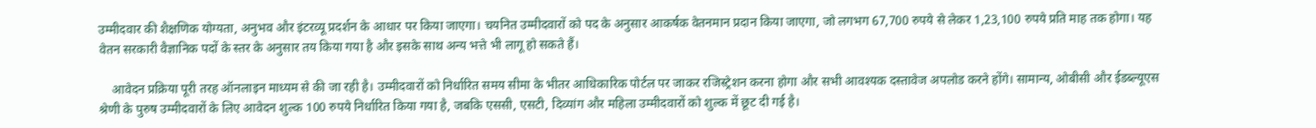उम्मीदवार की शैक्षणिक योग्यता, अनुभव और इंटरव्यू प्रदर्शन के आधार पर किया जाएगा। चयनित उम्मीदवारों को पद के अनुसार आकर्षक वेतनमान प्रदान किया जाएगा, जो लगभग 67,700 रुपये से लेकर 1,23,100 रुपये प्रति माह तक होगा। यह वेतन सरकारी वैज्ञानिक पदों के स्तर के अनुसार तय किया गया है और इसके साथ अन्य भत्ते भी लागू हो सकते हैं।

    आवेदन प्रक्रिया पूरी तरह ऑनलाइन माध्यम से की जा रही है। उम्मीदवारों को निर्धारित समय सीमा के भीतर आधिकारिक पोर्टल पर जाकर रजिस्ट्रेशन करना होगा और सभी आवश्यक दस्तावेज अपलोड करने होंगे। सामान्य, ओबीसी और ईडब्ल्यूएस श्रेणी के पुरुष उम्मीदवारों के लिए आवेदन शुल्क 100 रुपये निर्धारित किया गया है, जबकि एससी, एसटी, दिव्यांग और महिला उम्मीदवारों को शुल्क में छूट दी गई है।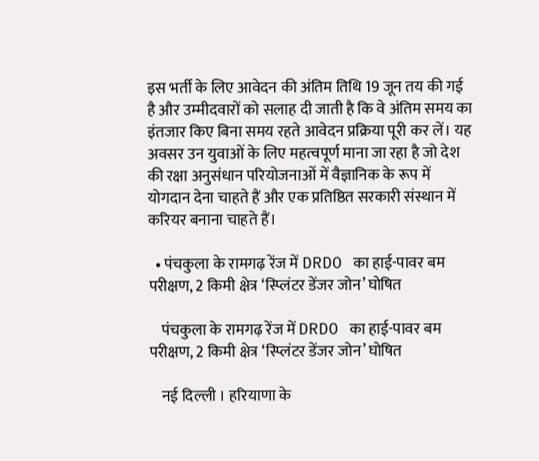इस भर्ती के लिए आवेदन की अंतिम तिथि 19 जून तय की गई है और उम्मीदवारों को सलाह दी जाती है कि वे अंतिम समय का इंतजार किए बिना समय रहते आवेदन प्रक्रिया पूरी कर लें। यह अवसर उन युवाओं के लिए महत्वपूर्ण माना जा रहा है जो देश की रक्षा अनुसंधान परियोजनाओं में वैज्ञानिक के रूप में योगदान देना चाहते हैं और एक प्रतिष्ठित सरकारी संस्थान में करियर बनाना चाहते हैं।

  • पंचकुला के रामगढ़ रेंज में DRDO का हाई-पावर बम परीक्षण, 2 किमी क्षेत्र ‘स्प्लिंटर डेंजर जोन’ घोषित

    पंचकुला के रामगढ़ रेंज में DRDO का हाई-पावर बम परीक्षण, 2 किमी क्षेत्र ‘स्प्लिंटर डेंजर जोन’ घोषित

    नई दिल्ली । हरियाणा के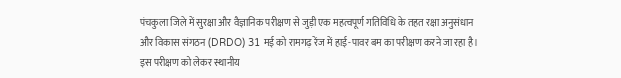पंचकुला जिले में सुरक्षा और वैज्ञानिक परीक्षण से जुड़ी एक महत्वपूर्ण गतिविधि के तहत रक्षा अनुसंधान और विकास संगठन (DRDO) 31 मई को रामगढ़ रेंज में हाई-पावर बम का परीक्षण करने जा रहा है। इस परीक्षण को लेकर स्थानीय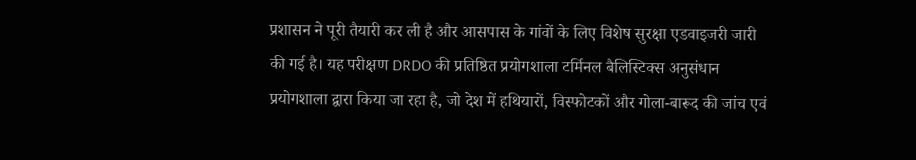प्रशासन ने पूरी तैयारी कर ली है और आसपास के गांवों के लिए विशेष सुरक्षा एडवाइजरी जारी की गई है। यह परीक्षण DRDO की प्रतिष्ठित प्रयोगशाला टर्मिनल बैलिस्टिक्स अनुसंधान प्रयोगशाला द्वारा किया जा रहा है, जो देश में हथियारों, विस्फोटकों और गोला-बारूद की जांच एवं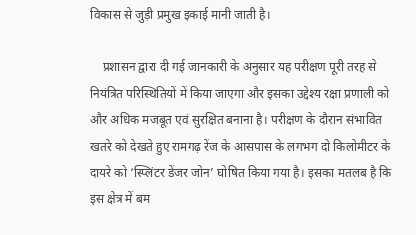विकास से जुड़ी प्रमुख इकाई मानी जाती है।

    प्रशासन द्वारा दी गई जानकारी के अनुसार यह परीक्षण पूरी तरह से नियंत्रित परिस्थितियों में किया जाएगा और इसका उद्देश्य रक्षा प्रणाली को और अधिक मजबूत एवं सुरक्षित बनाना है। परीक्षण के दौरान संभावित खतरे को देखते हुए रामगढ़ रेंज के आसपास के लगभग दो किलोमीटर के दायरे को ‘स्प्लिंटर डेंजर जोन’ घोषित किया गया है। इसका मतलब है कि इस क्षेत्र में बम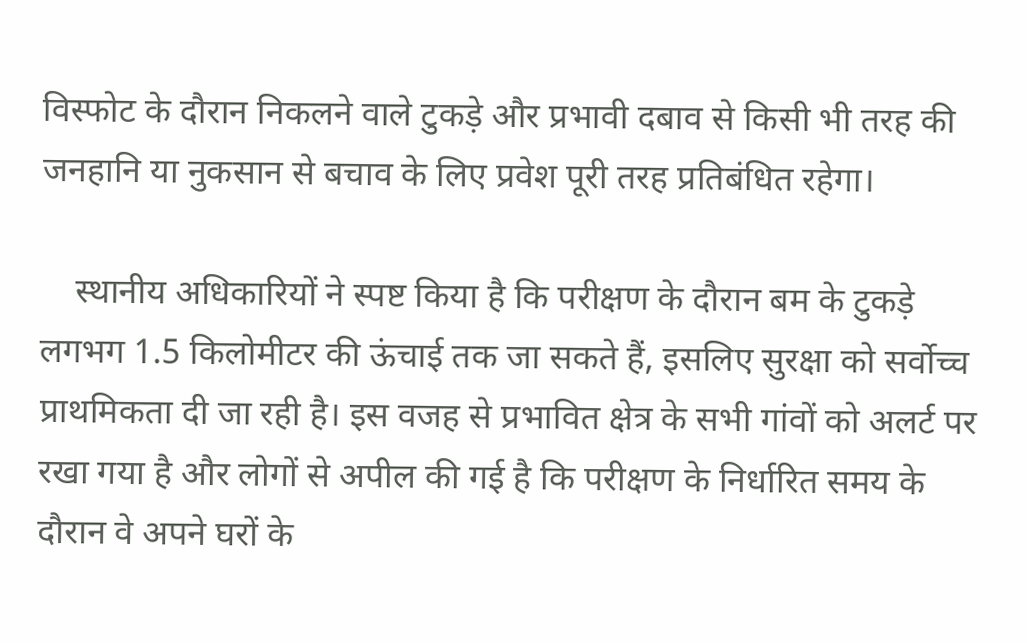विस्फोट के दौरान निकलने वाले टुकड़े और प्रभावी दबाव से किसी भी तरह की जनहानि या नुकसान से बचाव के लिए प्रवेश पूरी तरह प्रतिबंधित रहेगा।

    स्थानीय अधिकारियों ने स्पष्ट किया है कि परीक्षण के दौरान बम के टुकड़े लगभग 1.5 किलोमीटर की ऊंचाई तक जा सकते हैं, इसलिए सुरक्षा को सर्वोच्च प्राथमिकता दी जा रही है। इस वजह से प्रभावित क्षेत्र के सभी गांवों को अलर्ट पर रखा गया है और लोगों से अपील की गई है कि परीक्षण के निर्धारित समय के दौरान वे अपने घरों के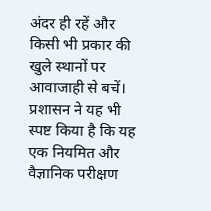अंदर ही रहें और किसी भी प्रकार की खुले स्थानों पर आवाजाही से बचें। प्रशासन ने यह भी स्पष्ट किया है कि यह एक नियमित और वैज्ञानिक परीक्षण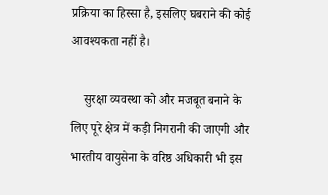प्रक्रिया का हिस्सा है, इसलिए घबराने की कोई आवश्यकता नहीं है।

    सुरक्षा व्यवस्था को और मजबूत बनाने के लिए पूरे क्षेत्र में कड़ी निगरानी की जाएगी और भारतीय वायुसेना के वरिष्ठ अधिकारी भी इस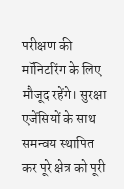परीक्षण की मॉनिटरिंग के लिए मौजूद रहेंगे। सुरक्षा एजेंसियों के साथ समन्वय स्थापित कर पूरे क्षेत्र को पूरी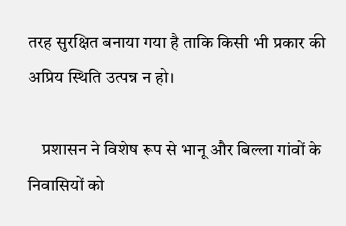तरह सुरक्षित बनाया गया है ताकि किसी भी प्रकार की अप्रिय स्थिति उत्पन्न न हो।

    प्रशासन ने विशेष रूप से भानू और बिल्ला गांवों के निवासियों को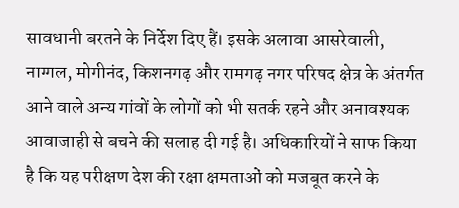सावधानी बरतने के निर्देश दिए हैं। इसके अलावा आसरेवाली, नाग्गल, मोगीनंद, किशनगढ़ और रामगढ़ नगर परिषद क्षेत्र के अंतर्गत आने वाले अन्य गांवों के लोगों को भी सतर्क रहने और अनावश्यक आवाजाही से बचने की सलाह दी गई है। अधिकारियों ने साफ किया है कि यह परीक्षण देश की रक्षा क्षमताओं को मजबूत करने के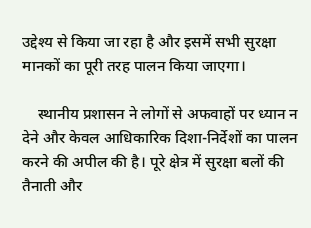उद्देश्य से किया जा रहा है और इसमें सभी सुरक्षा मानकों का पूरी तरह पालन किया जाएगा।

    स्थानीय प्रशासन ने लोगों से अफवाहों पर ध्यान न देने और केवल आधिकारिक दिशा-निर्देशों का पालन करने की अपील की है। पूरे क्षेत्र में सुरक्षा बलों की तैनाती और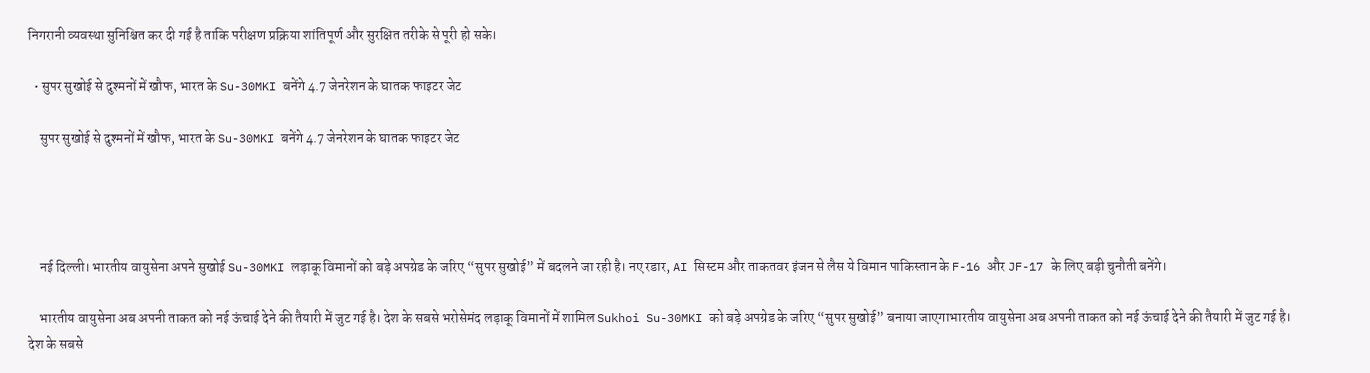निगरानी व्यवस्था सुनिश्चित कर दी गई है ताकि परीक्षण प्रक्रिया शांतिपूर्ण और सुरक्षित तरीके से पूरी हो सके।

  • सुपर सुखोई से दुश्मनों में खौफ, भारत के Su-30MKI बनेंगे 4.7 जेनरेशन के घातक फाइटर जेट

    सुपर सुखोई से दुश्मनों में खौफ, भारत के Su-30MKI बनेंगे 4.7 जेनरेशन के घातक फाइटर जेट




    नई दिल्ली। भारतीय वायुसेना अपने सुखोई Su-30MKI लड़ाकू विमानों को बड़े अपग्रेड के जरिए “सुपर सुखोई” में बदलने जा रही है। नए रडार, AI सिस्टम और ताकतवर इंजन से लैस ये विमान पाकिस्तान के F-16 और JF-17 के लिए बड़ी चुनौती बनेंगे।

    भारतीय वायुसेना अब अपनी ताकत को नई ऊंचाई देने की तैयारी में जुट गई है। देश के सबसे भरोसेमंद लड़ाकू विमानों में शामिल Sukhoi Su-30MKI को बड़े अपग्रेड के जरिए “सुपर सुखोई” बनाया जाएगाभारतीय वायुसेना अब अपनी ताकत को नई ऊंचाई देने की तैयारी में जुट गई है। देश के सबसे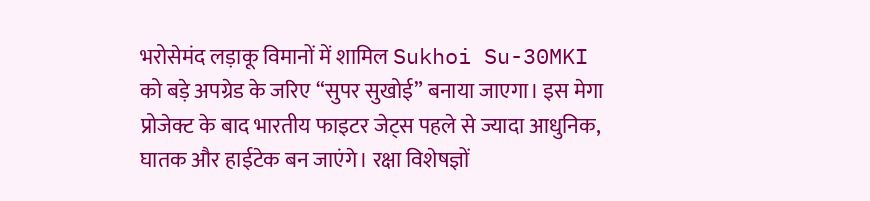भरोसेमंद लड़ाकू विमानों में शामिल Sukhoi Su-30MKI को बड़े अपग्रेड के जरिए “सुपर सुखोई” बनाया जाएगा। इस मेगा प्रोजेक्ट के बाद भारतीय फाइटर जेट्स पहले से ज्यादा आधुनिक, घातक और हाईटेक बन जाएंगे। रक्षा विशेषज्ञों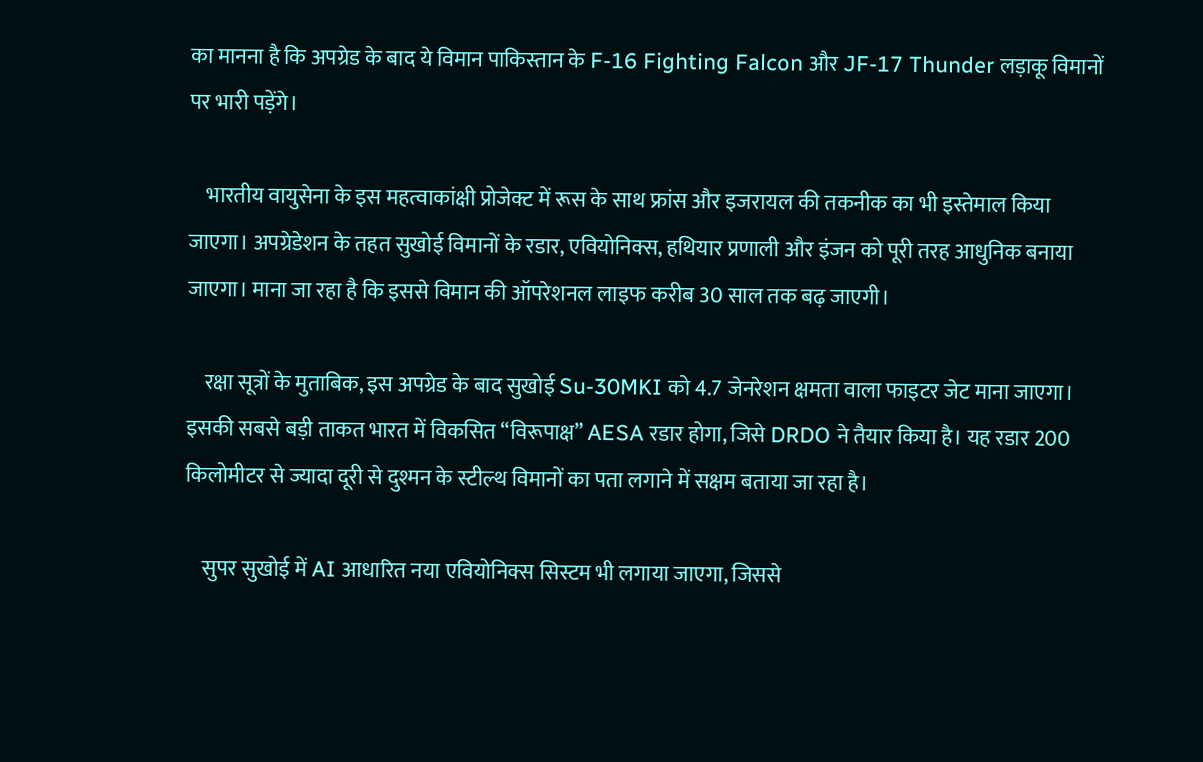का मानना है कि अपग्रेड के बाद ये विमान पाकिस्तान के F-16 Fighting Falcon और JF-17 Thunder लड़ाकू विमानों पर भारी पड़ेंगे।

    भारतीय वायुसेना के इस महत्वाकांक्षी प्रोजेक्ट में रूस के साथ फ्रांस और इजरायल की तकनीक का भी इस्तेमाल किया जाएगा। अपग्रेडेशन के तहत सुखोई विमानों के रडार, एवियोनिक्स, हथियार प्रणाली और इंजन को पूरी तरह आधुनिक बनाया जाएगा। माना जा रहा है कि इससे विमान की ऑपरेशनल लाइफ करीब 30 साल तक बढ़ जाएगी।

    रक्षा सूत्रों के मुताबिक, इस अपग्रेड के बाद सुखोई Su-30MKI को 4.7 जेनरेशन क्षमता वाला फाइटर जेट माना जाएगा। इसकी सबसे बड़ी ताकत भारत में विकसित “विरूपाक्ष” AESA रडार होगा, जिसे DRDO ने तैयार किया है। यह रडार 200 किलोमीटर से ज्यादा दूरी से दुश्मन के स्टील्थ विमानों का पता लगाने में सक्षम बताया जा रहा है।

    सुपर सुखोई में AI आधारित नया एवियोनिक्स सिस्टम भी लगाया जाएगा, जिससे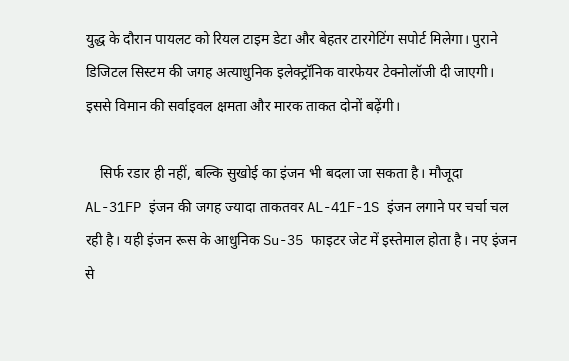युद्ध के दौरान पायलट को रियल टाइम डेटा और बेहतर टारगेटिंग सपोर्ट मिलेगा। पुराने डिजिटल सिस्टम की जगह अत्याधुनिक इलेक्ट्रॉनिक वारफेयर टेक्नोलॉजी दी जाएगी। इससे विमान की सर्वाइवल क्षमता और मारक ताकत दोनों बढ़ेंगी।

    सिर्फ रडार ही नहीं, बल्कि सुखोई का इंजन भी बदला जा सकता है। मौजूदा AL-31FP इंजन की जगह ज्यादा ताकतवर AL-41F-1S इंजन लगाने पर चर्चा चल रही है। यही इंजन रूस के आधुनिक Su-35 फाइटर जेट में इस्तेमाल होता है। नए इंजन से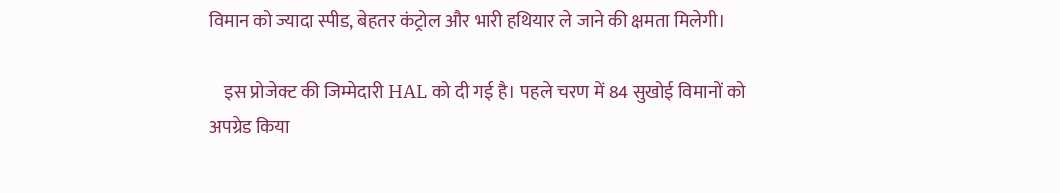विमान को ज्यादा स्पीड, बेहतर कंट्रोल और भारी हथियार ले जाने की क्षमता मिलेगी।

    इस प्रोजेक्ट की जिम्मेदारी HAL को दी गई है। पहले चरण में 84 सुखोई विमानों को अपग्रेड किया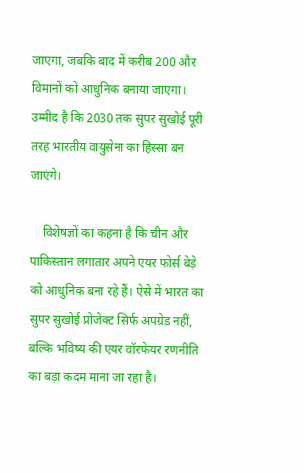जाएगा, जबकि बाद में करीब 200 और विमानों को आधुनिक बनाया जाएगा। उम्मीद है कि 2030 तक सुपर सुखोई पूरी तरह भारतीय वायुसेना का हिस्सा बन जाएंगे।

    विशेषज्ञों का कहना है कि चीन और पाकिस्तान लगातार अपने एयर फोर्स बेड़े को आधुनिक बना रहे हैं। ऐसे में भारत का सुपर सुखोई प्रोजेक्ट सिर्फ अपग्रेड नहीं, बल्कि भविष्य की एयर वॉरफेयर रणनीति का बड़ा कदम माना जा रहा है।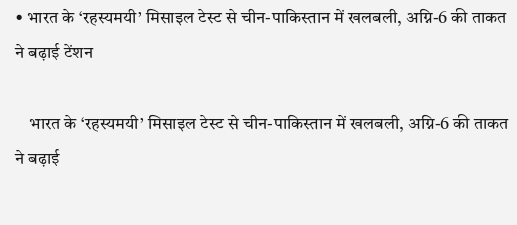• भारत के ‘रहस्यमयी’ मिसाइल टेस्ट से चीन-पाकिस्तान में खलबली, अग्नि-6 की ताकत ने बढ़ाई टेंशन

    भारत के ‘रहस्यमयी’ मिसाइल टेस्ट से चीन-पाकिस्तान में खलबली, अग्नि-6 की ताकत ने बढ़ाई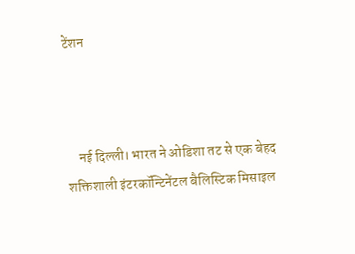टेंशन



    नई दिल्ली। भारत ने ओडिशा तट से एक बेहद शक्तिशाली इंटरकॉन्टिनेंटल बैलिस्टिक मिसाइल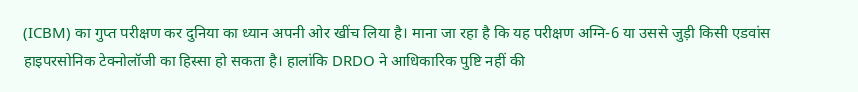(ICBM) का गुप्त परीक्षण कर दुनिया का ध्यान अपनी ओर खींच लिया है। माना जा रहा है कि यह परीक्षण अग्नि-6 या उससे जुड़ी किसी एडवांस हाइपरसोनिक टेक्नोलॉजी का हिस्सा हो सकता है। हालांकि DRDO ने आधिकारिक पुष्टि नहीं की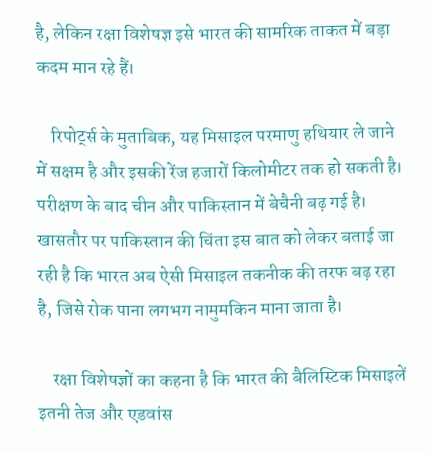है, लेकिन रक्षा विशेषज्ञ इसे भारत की सामरिक ताकत में बड़ा कदम मान रहे हैं।

    रिपोर्ट्स के मुताबिक, यह मिसाइल परमाणु हथियार ले जाने में सक्षम है और इसकी रेंज हजारों किलोमीटर तक हो सकती है। परीक्षण के बाद चीन और पाकिस्तान में बेचैनी बढ़ गई है। खासतौर पर पाकिस्तान की चिंता इस बात को लेकर बताई जा रही है कि भारत अब ऐसी मिसाइल तकनीक की तरफ बढ़ रहा है, जिसे रोक पाना लगभग नामुमकिन माना जाता है।

    रक्षा विशेषज्ञों का कहना है कि भारत की बैलिस्टिक मिसाइलें इतनी तेज और एडवांस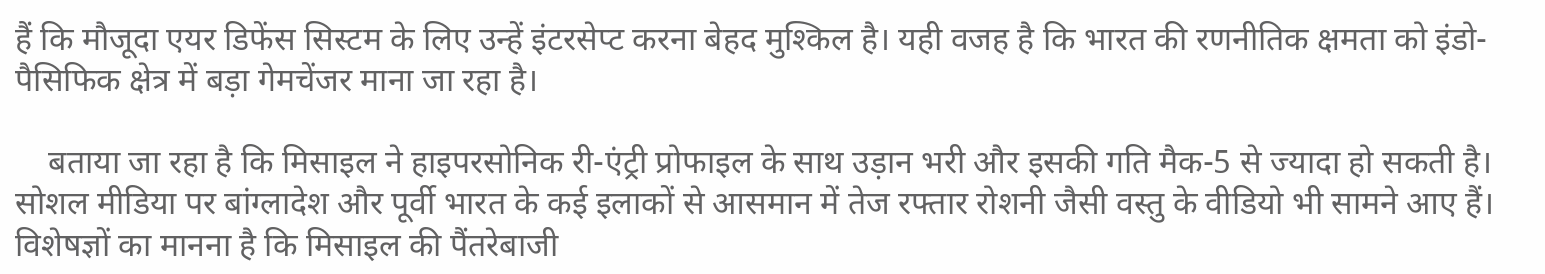हैं कि मौजूदा एयर डिफेंस सिस्टम के लिए उन्हें इंटरसेप्ट करना बेहद मुश्किल है। यही वजह है कि भारत की रणनीतिक क्षमता को इंडो-पैसिफिक क्षेत्र में बड़ा गेमचेंजर माना जा रहा है।

    बताया जा रहा है कि मिसाइल ने हाइपरसोनिक री-एंट्री प्रोफाइल के साथ उड़ान भरी और इसकी गति मैक-5 से ज्यादा हो सकती है। सोशल मीडिया पर बांग्लादेश और पूर्वी भारत के कई इलाकों से आसमान में तेज रफ्तार रोशनी जैसी वस्तु के वीडियो भी सामने आए हैं। विशेषज्ञों का मानना है कि मिसाइल की पैंतरेबाजी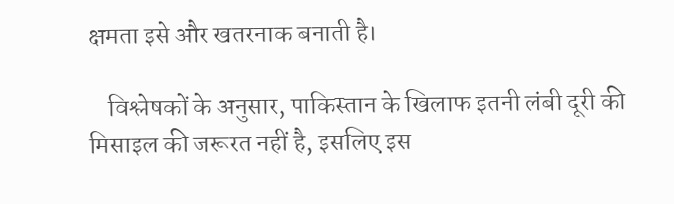क्षमता इसे और खतरनाक बनाती है।

    विश्लेषकों के अनुसार, पाकिस्तान के खिलाफ इतनी लंबी दूरी की मिसाइल की जरूरत नहीं है, इसलिए इस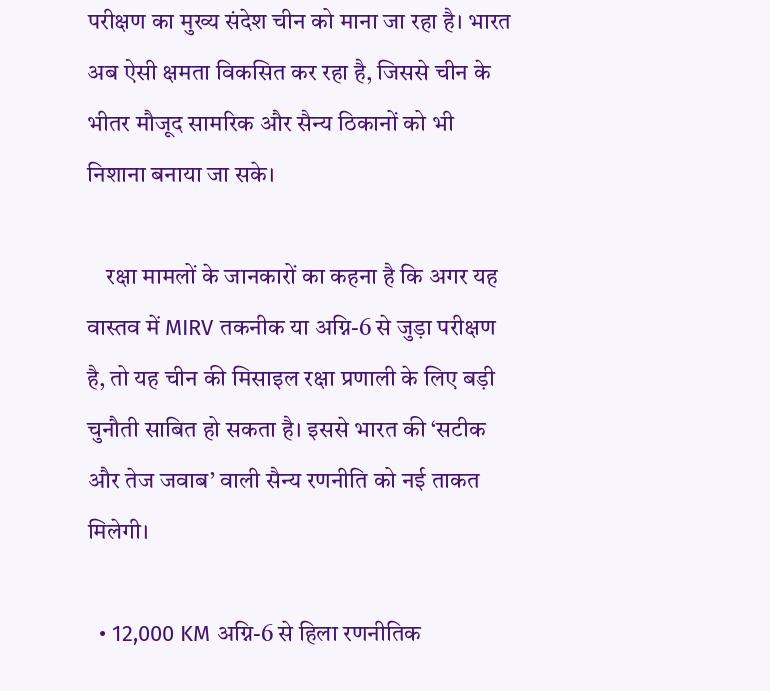परीक्षण का मुख्य संदेश चीन को माना जा रहा है। भारत अब ऐसी क्षमता विकसित कर रहा है, जिससे चीन के भीतर मौजूद सामरिक और सैन्य ठिकानों को भी निशाना बनाया जा सके।

    रक्षा मामलों के जानकारों का कहना है कि अगर यह वास्तव में MIRV तकनीक या अग्नि-6 से जुड़ा परीक्षण है, तो यह चीन की मिसाइल रक्षा प्रणाली के लिए बड़ी चुनौती साबित हो सकता है। इससे भारत की ‘सटीक और तेज जवाब’ वाली सैन्य रणनीति को नई ताकत मिलेगी।

  • 12,000 KM अग्नि-6 से हिला रणनीतिक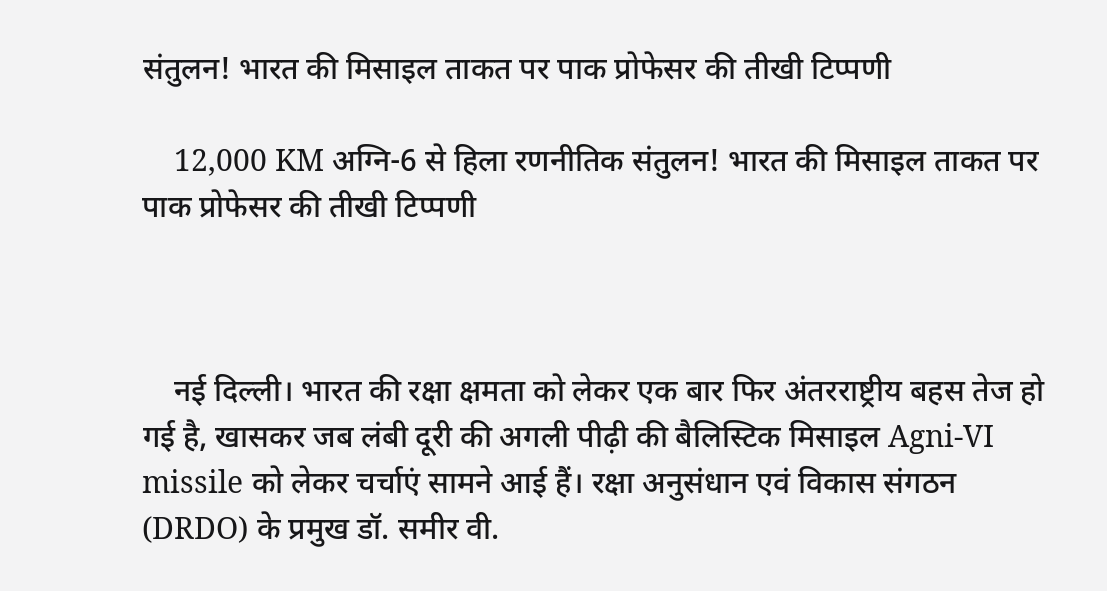संतुलन! भारत की मिसाइल ताकत पर पाक प्रोफेसर की तीखी टिप्पणी

    12,000 KM अग्नि-6 से हिला रणनीतिक संतुलन! भारत की मिसाइल ताकत पर पाक प्रोफेसर की तीखी टिप्पणी



    नई दिल्ली। भारत की रक्षा क्षमता को लेकर एक बार फिर अंतरराष्ट्रीय बहस तेज हो गई है, खासकर जब लंबी दूरी की अगली पीढ़ी की बैलिस्टिक मिसाइल Agni-VI missile को लेकर चर्चाएं सामने आई हैं। रक्षा अनुसंधान एवं विकास संगठन (DRDO) के प्रमुख डॉ. समीर वी.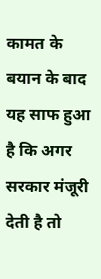कामत के बयान के बाद यह साफ हुआ है कि अगर सरकार मंजूरी देती है तो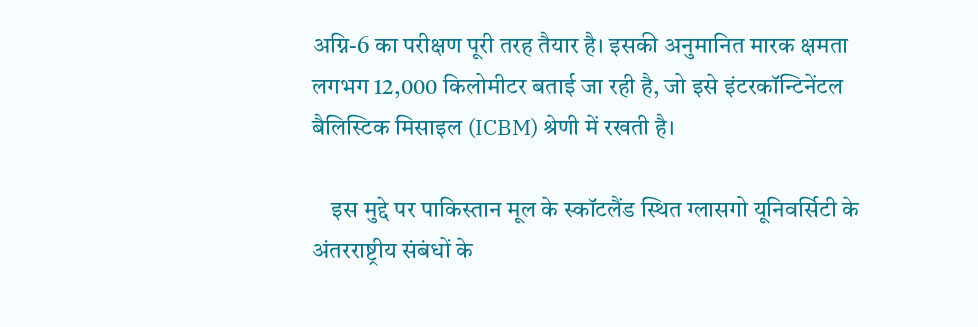अग्नि-6 का परीक्षण पूरी तरह तैयार है। इसकी अनुमानित मारक क्षमता लगभग 12,000 किलोमीटर बताई जा रही है, जो इसे इंटरकॉन्टिनेंटल बैलिस्टिक मिसाइल (ICBM) श्रेणी में रखती है।

    इस मुद्दे पर पाकिस्तान मूल के स्कॉटलैंड स्थित ग्लासगो यूनिवर्सिटी के अंतरराष्ट्रीय संबंधों के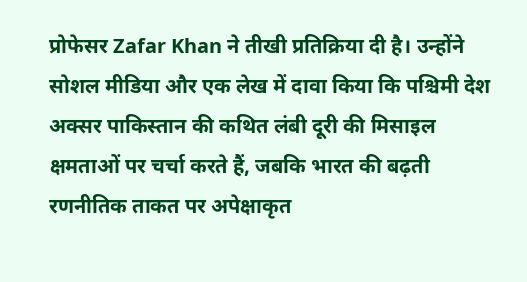प्रोफेसर Zafar Khan ने तीखी प्रतिक्रिया दी है। उन्होंने सोशल मीडिया और एक लेख में दावा किया कि पश्चिमी देश अक्सर पाकिस्तान की कथित लंबी दूरी की मिसाइल क्षमताओं पर चर्चा करते हैं, जबकि भारत की बढ़ती रणनीतिक ताकत पर अपेक्षाकृत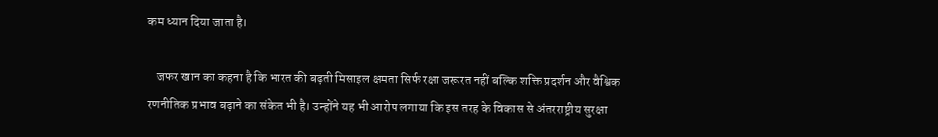कम ध्यान दिया जाता है।

    जफर खान का कहना है कि भारत की बढ़ती मिसाइल क्षमता सिर्फ रक्षा जरूरत नहीं बल्कि शक्ति प्रदर्शन और वैश्विक रणनीतिक प्रभाव बढ़ाने का संकेत भी है। उन्होंने यह भी आरोप लगाया कि इस तरह के विकास से अंतरराष्ट्रीय सुरक्षा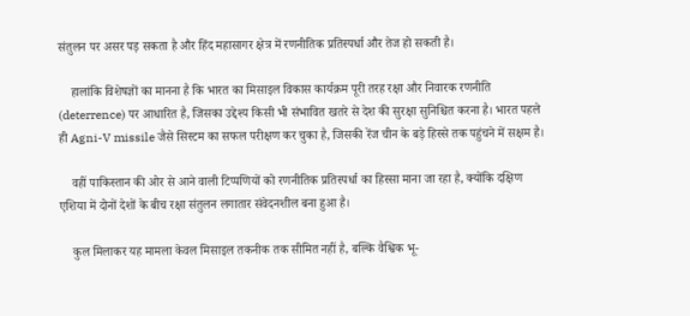संतुलन पर असर पड़ सकता है और हिंद महासागर क्षेत्र में रणनीतिक प्रतिस्पर्धा और तेज हो सकती है।

    हालांकि विशेषज्ञों का मानना है कि भारत का मिसाइल विकास कार्यक्रम पूरी तरह रक्षा और निवारक रणनीति (deterrence) पर आधारित है, जिसका उद्देश्य किसी भी संभावित खतरे से देश की सुरक्षा सुनिश्चित करना है। भारत पहले ही Agni-V missile जैसे सिस्टम का सफल परीक्षण कर चुका है, जिसकी रेंज चीन के बड़े हिस्से तक पहुंचने में सक्षम है।

    वहीं पाकिस्तान की ओर से आने वाली टिप्पणियों को रणनीतिक प्रतिस्पर्धा का हिस्सा माना जा रहा है, क्योंकि दक्षिण एशिया में दोनों देशों के बीच रक्षा संतुलन लगातार संवेदनशील बना हुआ है।

    कुल मिलाकर यह मामला केवल मिसाइल तकनीक तक सीमित नहीं है, बल्कि वैश्विक भू-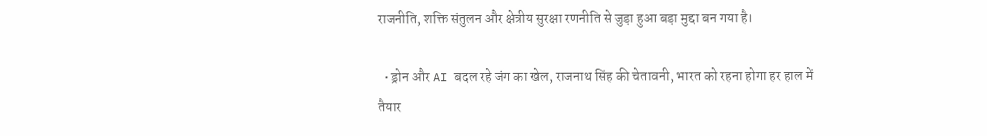राजनीति, शक्ति संतुलन और क्षेत्रीय सुरक्षा रणनीति से जुड़ा हुआ बड़ा मुद्दा बन गया है।

  • ड्रोन और AI बदल रहे जंग का खेल, राजनाथ सिंह की चेतावनी, भारत को रहना होगा हर हाल में तैयार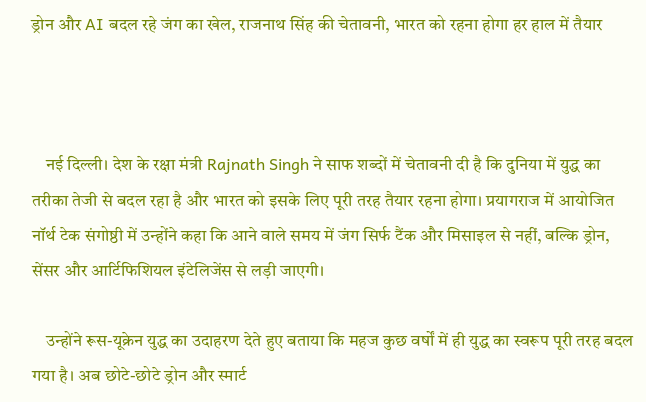ड्रोन और AI बदल रहे जंग का खेल, राजनाथ सिंह की चेतावनी, भारत को रहना होगा हर हाल में तैयार



    नई दिल्ली। देश के रक्षा मंत्री Rajnath Singh ने साफ शब्दों में चेतावनी दी है कि दुनिया में युद्ध का तरीका तेजी से बदल रहा है और भारत को इसके लिए पूरी तरह तैयार रहना होगा। प्रयागराज में आयोजित नॉर्थ टेक संगोष्ठी में उन्होंने कहा कि आने वाले समय में जंग सिर्फ टैंक और मिसाइल से नहीं, बल्कि ड्रोन, सेंसर और आर्टिफिशियल इंटेलिजेंस से लड़ी जाएगी।

    उन्होंने रूस-यूक्रेन युद्ध का उदाहरण देते हुए बताया कि महज कुछ वर्षों में ही युद्ध का स्वरूप पूरी तरह बदल गया है। अब छोटे-छोटे ड्रोन और स्मार्ट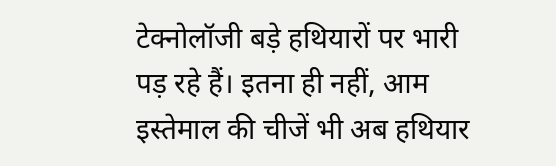टेक्नोलॉजी बड़े हथियारों पर भारी पड़ रहे हैं। इतना ही नहीं, आम इस्तेमाल की चीजें भी अब हथियार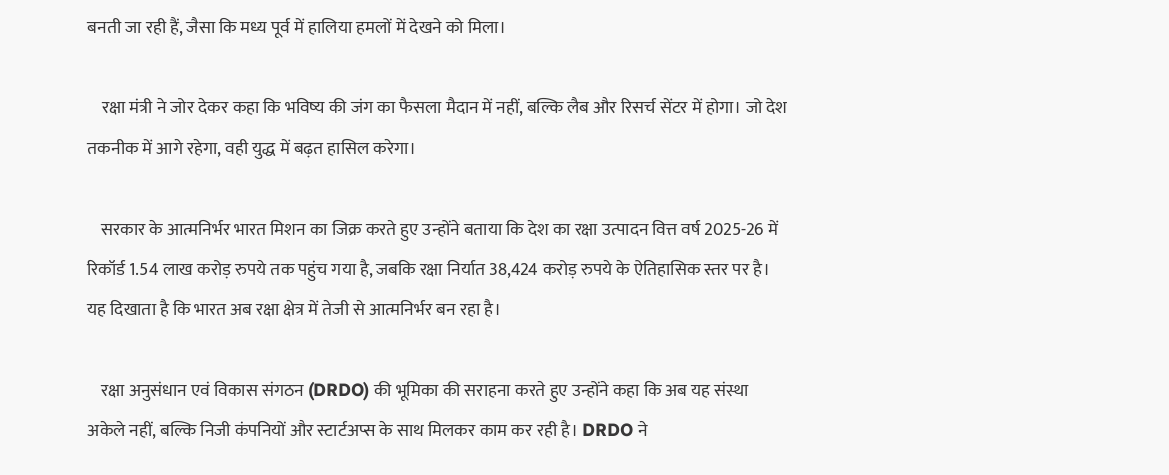बनती जा रही हैं, जैसा कि मध्य पूर्व में हालिया हमलों में देखने को मिला।

    रक्षा मंत्री ने जोर देकर कहा कि भविष्य की जंग का फैसला मैदान में नहीं, बल्कि लैब और रिसर्च सेंटर में होगा। जो देश तकनीक में आगे रहेगा, वही युद्ध में बढ़त हासिल करेगा।

    सरकार के आत्मनिर्भर भारत मिशन का जिक्र करते हुए उन्होंने बताया कि देश का रक्षा उत्पादन वित्त वर्ष 2025-26 में रिकॉर्ड 1.54 लाख करोड़ रुपये तक पहुंच गया है, जबकि रक्षा निर्यात 38,424 करोड़ रुपये के ऐतिहासिक स्तर पर है। यह दिखाता है कि भारत अब रक्षा क्षेत्र में तेजी से आत्मनिर्भर बन रहा है।

    रक्षा अनुसंधान एवं विकास संगठन (DRDO) की भूमिका की सराहना करते हुए उन्होंने कहा कि अब यह संस्था अकेले नहीं, बल्कि निजी कंपनियों और स्टार्टअप्स के साथ मिलकर काम कर रही है। DRDO ने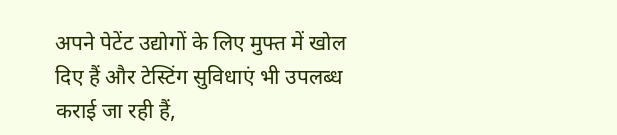अपने पेटेंट उद्योगों के लिए मुफ्त में खोल दिए हैं और टेस्टिंग सुविधाएं भी उपलब्ध कराई जा रही हैं,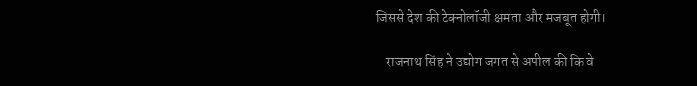जिससे देश की टेक्नोलॉजी क्षमता और मजबूत होगी।

    राजनाथ सिंह ने उद्योग जगत से अपील की कि वे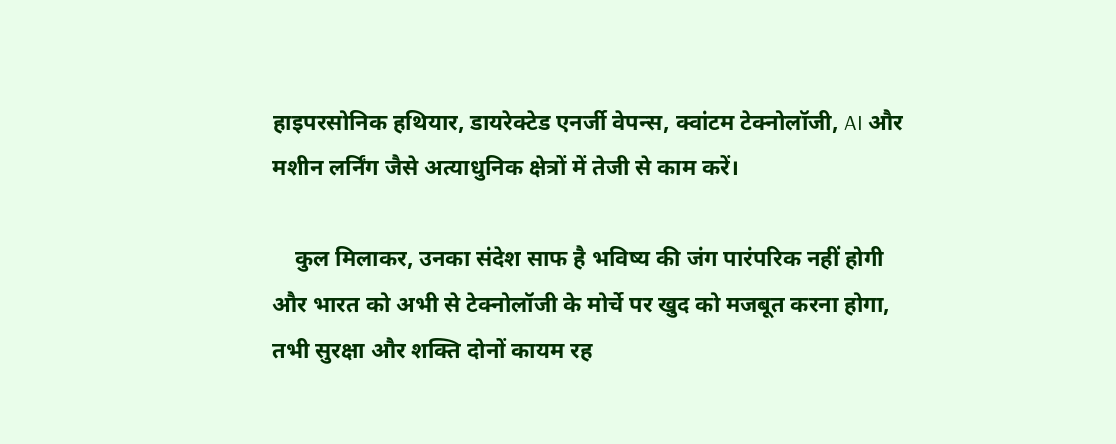हाइपरसोनिक हथियार, डायरेक्टेड एनर्जी वेपन्स, क्वांटम टेक्नोलॉजी, AI और मशीन लर्निंग जैसे अत्याधुनिक क्षेत्रों में तेजी से काम करें।

    कुल मिलाकर, उनका संदेश साफ है भविष्य की जंग पारंपरिक नहीं होगी और भारत को अभी से टेक्नोलॉजी के मोर्चे पर खुद को मजबूत करना होगा, तभी सुरक्षा और शक्ति दोनों कायम रह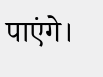पाएंगे।